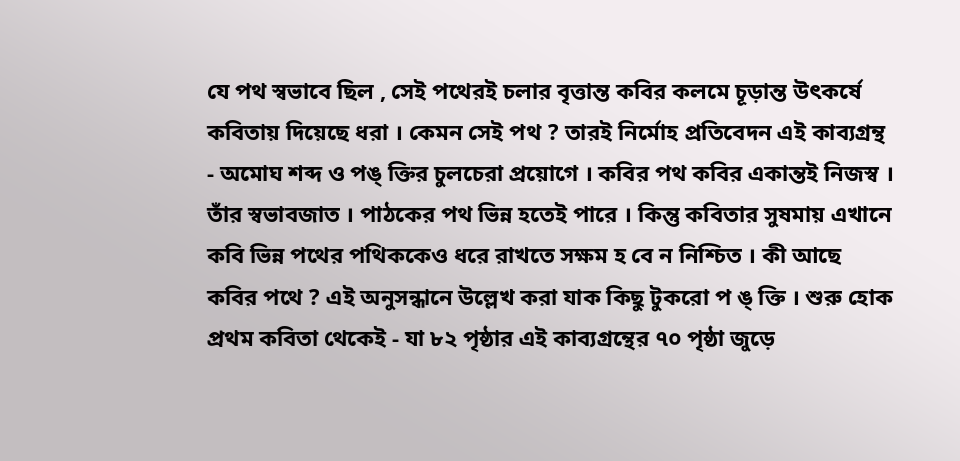যে পথ স্বভাবে ছিল , সেই পথেরই চলার বৃত্তান্ত কবির কলমে চূড়ান্ত উৎকর্ষে কবিতায় দিয়েছে ধরা । কেমন সেই পথ ? তারই নির্মোহ প্রতিবেদন এই কাব্যগ্রন্থ - অমোঘ শব্দ ও পঙ্ ক্তির চুলচেরা প্রয়োগে । কবির পথ কবির একান্তই নিজস্ব । তাঁর স্বভাবজাত । পাঠকের পথ ভিন্ন হতেই পারে । কিন্তু কবিতার সুষমায় এখানে কবি ভিন্ন পথের পথিককেও ধরে রাখতে সক্ষম হ বে ন নিশ্চিত । কী আছে কবির পথে ? এই অনুসন্ধানে উল্লেখ করা যাক কিছু টুকরো প ঙ্ ক্তি । শুরু হোক প্রথম কবিতা থেকেই - যা ৮২ পৃষ্ঠার এই কাব্যগ্রন্থের ৭০ পৃষ্ঠা জুড়ে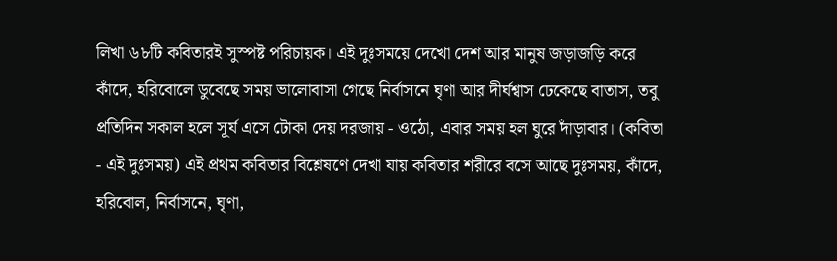লিখা ৬৮টি কবিতারই সুস্পষ্ট পরিচায়ক। এই দুঃসময়ে দেখো দেশ আর মানুষ জড়াজড়ি করে কাঁদে, হরিবোলে ডুবেছে সময় ভালোবাসা গেছে নির্বাসনে ঘৃণা আর দীর্ঘশ্বাস ঢেকেছে বাতাস, তবু প্রতিদিন সকাল হলে সূর্য এসে টোকা দেয় দরজায় - ওঠো, এবার সময় হল ঘুরে দাঁড়াবার। (কবিতা - এই দুঃসময়) এই প্রথম কবিতার বিশ্লেষণে দেখা যায় কবিতার শরীরে বসে আছে দুঃসময়, কাঁদে, হরিবোল, নির্বাসনে, ঘৃণা,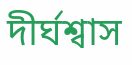দীর্ঘশ্বাস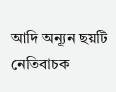আদি অন্যূন ছয়টি নেতিবাচক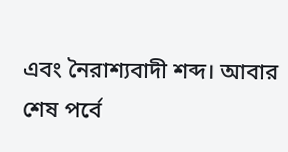এবং নৈরাশ্যবাদী শব্দ। আবার শেষ পর্বে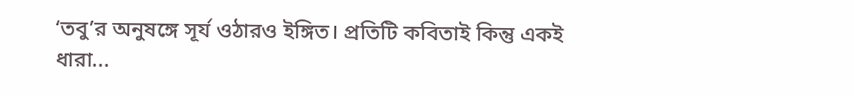‘তবু’র অনুষঙ্গে সূর্য ওঠারও ইঙ্গিত। প্রতিটি কবিতাই কিন্তু একই ধারা...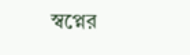স্বপ্নের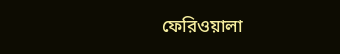ফেরিওয়ালা